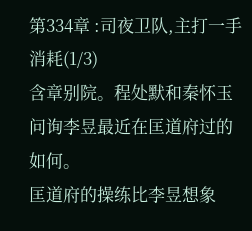第334章 :司夜卫队,主打一手消耗(1/3)
含章别院。程处默和秦怀玉问询李昱最近在匡道府过的如何。
匡道府的操练比李昱想象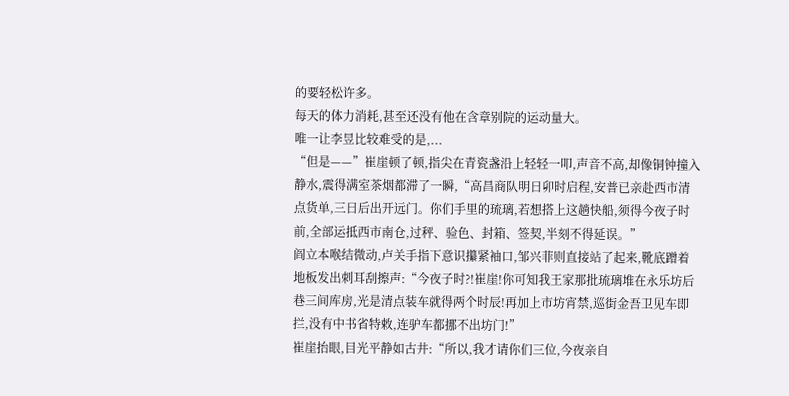的要轻松许多。
每天的体力消耗,甚至还没有他在含章别院的运动量大。
唯一让李昱比较难受的是,...
“但是——”崔崖顿了顿,指尖在青瓷盏沿上轻轻一叩,声音不高,却像铜钟撞入静水,震得满室茶烟都滞了一瞬,“高昌商队明日卯时启程,安普已亲赴西市清点货单,三日后出开远门。你们手里的琉璃,若想搭上这趟快船,须得今夜子时前,全部运抵西市南仓,过秤、验色、封箱、签契,半刻不得延误。”
阎立本喉结微动,卢关手指下意识攥紧袖口,邹兴菲则直接站了起来,靴底蹭着地板发出刺耳刮擦声:“今夜子时?!崔崖!你可知我王家那批琉璃堆在永乐坊后巷三间库房,光是清点装车就得两个时辰!再加上市坊宵禁,巡街金吾卫见车即拦,没有中书省特敕,连驴车都挪不出坊门!”
崔崖抬眼,目光平静如古井:“所以,我才请你们三位,今夜亲自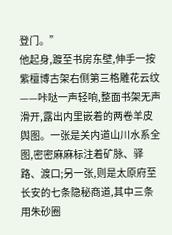登门。”
他起身,踱至书房东壁,伸手一按紫檀博古架右侧第三格雕花云纹——咔哒一声轻响,整面书架无声滑开,露出内里嵌着的两卷羊皮舆图。一张是关内道山川水系全图,密密麻麻标注着矿脉、驿路、渡口;另一张,则是太原府至长安的七条隐秘商道,其中三条用朱砂圈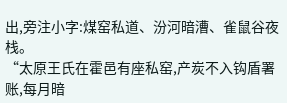出,旁注小字:煤窑私道、汾河暗漕、雀鼠谷夜栈。
“太原王氏在霍邑有座私窑,产炭不入钩盾署账,每月暗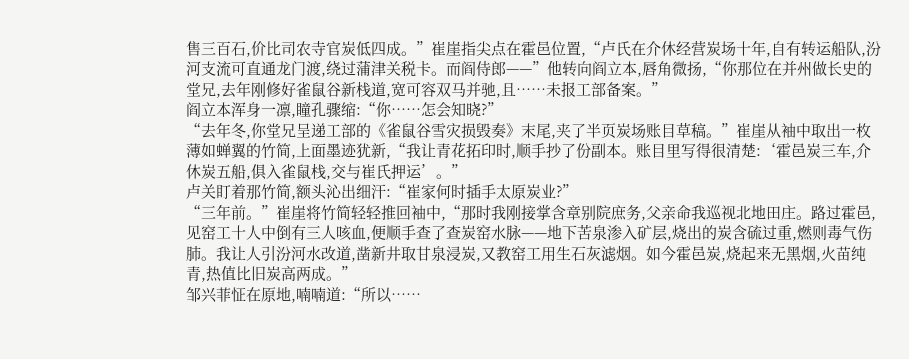售三百石,价比司农寺官炭低四成。”崔崖指尖点在霍邑位置,“卢氏在介休经营炭场十年,自有转运船队,汾河支流可直通龙门渡,绕过蒲津关税卡。而阎侍郎——”他转向阎立本,唇角微扬,“你那位在并州做长史的堂兄,去年刚修好雀鼠谷新栈道,宽可容双马并驰,且……未报工部备案。”
阎立本浑身一凛,瞳孔骤缩:“你……怎会知晓?”
“去年冬,你堂兄呈递工部的《雀鼠谷雪灾损毁奏》末尾,夹了半页炭场账目草稿。”崔崖从袖中取出一枚薄如蝉翼的竹简,上面墨迹犹新,“我让青花拓印时,顺手抄了份副本。账目里写得很清楚:‘霍邑炭三车,介休炭五船,俱入雀鼠栈,交与崔氏押运’。”
卢关盯着那竹简,额头沁出细汗:“崔家何时插手太原炭业?”
“三年前。”崔崖将竹简轻轻推回袖中,“那时我刚接掌含章别院庶务,父亲命我巡视北地田庄。路过霍邑,见窑工十人中倒有三人咳血,便顺手查了查炭窑水脉——地下苦泉渗入矿层,烧出的炭含硫过重,燃则毒气伤肺。我让人引汾河水改道,凿新井取甘泉浸炭,又教窑工用生石灰滤烟。如今霍邑炭,烧起来无黑烟,火苗纯青,热值比旧炭高两成。”
邹兴菲怔在原地,喃喃道:“所以……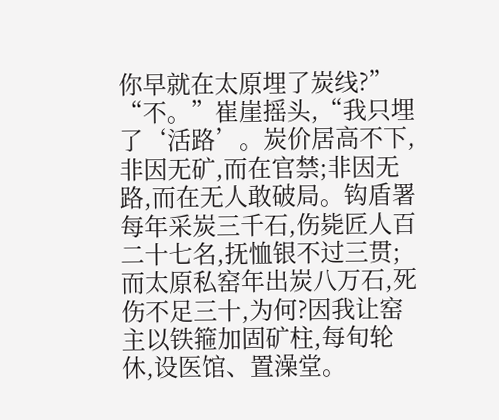你早就在太原埋了炭线?”
“不。”崔崖摇头,“我只埋了‘活路’。炭价居高不下,非因无矿,而在官禁;非因无路,而在无人敢破局。钩盾署每年采炭三千石,伤毙匠人百二十七名,抚恤银不过三贯;而太原私窑年出炭八万石,死伤不足三十,为何?因我让窑主以铁箍加固矿柱,每旬轮休,设医馆、置澡堂。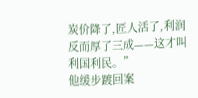炭价降了,匠人活了,利润反而厚了三成——这才叫利国利民。”
他缓步踱回案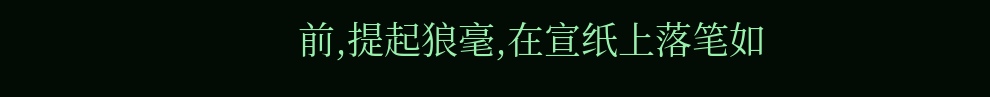前,提起狼毫,在宣纸上落笔如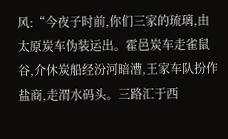风:“今夜子时前,你们三家的琉璃,由太原炭车伪装运出。霍邑炭车走雀鼠谷,介休炭船经汾河暗漕,王家车队扮作盐商,走渭水码头。三路汇于西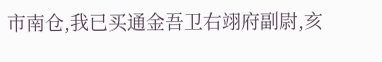市南仓,我已买通金吾卫右翊府副尉,亥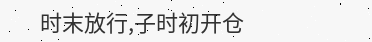时末放行,子时初开仓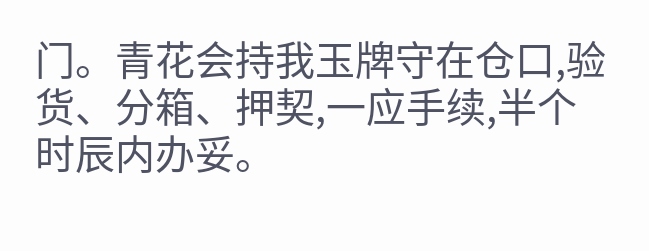门。青花会持我玉牌守在仓口,验货、分箱、押契,一应手续,半个时辰内办妥。